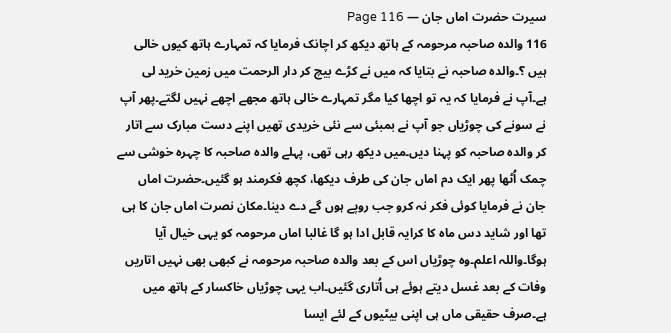سیرت حضرت اماں جان — Page 116
116 والدہ صاحبہ مرحومہ کے ہاتھ دیکھ کر اچانک فرمایا کہ تمہارے ہاتھ کیوں خالی ہیں ؟۔والدہ صاحبہ نے بتایا کہ میں نے کڑے بیچ کر دار الرحمت میں زمین خرید لی ہے۔آپ نے فرمایا کہ یہ تو اچھا کیا مگر تمہارے خالی ہاتھ مجھے اچھے نہیں لگتے۔پھر آپ نے سونے کی چوڑیاں جو آپ نے بمبئی سے نئی خریدی تھیں اپنے دست مبارک سے اتار کر والدہ صاحبہ کو پہنا دیں۔میں دیکھ رہی تھی، پہلے والدہ صاحبہ کا چہرہ خوشی سے چمک اُٹھا پھر ایک دم اماں جان کی طرف دیکھا، کچھ فکرمند ہو گئیں۔حضرت اماں جان نے فرمایا کوئی فکر نہ کرو جب روپے ہوں گے دے دینا۔مکان نصرت اماں جان کا ہی تھا اور شاید دس ماہ کا کرایہ قابل ادا ہو گا غالبا اماں مرحومہ کو یہی خیال آیا ہوگا۔واللہ اعلم۔وہ چوڑیاں اس کے بعد والدہ صاحبہ مرحومہ نے کبھی بھی نہیں اتاریں وفات کے بعد غسل دیتے ہوئے ہی اُتاری گئیں۔اب یہی چوڑیاں خاکسار کے ہاتھ میں ہے۔صرف حقیقی ماں ہی اپنی بیٹیوں کے لئے ایسا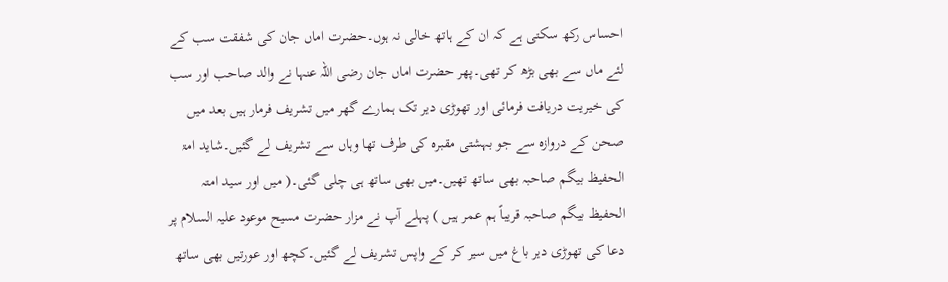احساس رکھ سکتی ہے کہ ان کے ہاتھ خالی نہ ہوں۔حضرت اماں جان کی شفقت سب کے لئے ماں سے بھی بڑھ کر تھی۔پھر حضرت اماں جان رضی اللہ عنہا نے والد صاحب اور سب کی خیریت دریافت فرمائی اور تھوڑی دیر تک ہمارے گھر میں تشریف فرمار ہیں بعد میں صحن کے دروازہ سے جو بہشتی مقبرہ کی طرف تھا وہاں سے تشریف لے گئیں۔شاید امۃ الحفیظ بیگم صاحبہ بھی ساتھ تھیں۔میں بھی ساتھ ہی چلی گئی۔( میں اور سید امتہ الحفیظ بیگم صاحبہ قریباً ہم عمر ہیں ) پہلے آپ نے مزار حضرت مسیح موعود علیہ السلام پر دعا کی تھوڑی دیر باغ میں سیر کر کے واپس تشریف لے گئیں۔کچھ اور عورتیں بھی ساتھ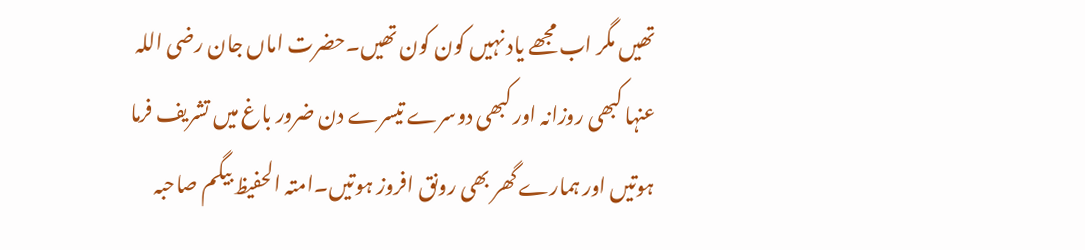تھیں مگر اب مجھے یاد نہیں کون کون تھیں۔حضرت اماں جان رضی اللہ عنہا کبھی روزانہ اور کبھی دوسرے تیسرے دن ضرور باغ میں تشریف فرما ہوتیں اور ہمارے گھر بھی رونق افروز ہوتیں۔امتہ الحفیظ بیگم صاحبہ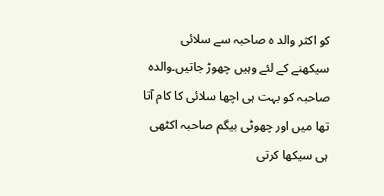کو اکثر والد ہ صاحبہ سے سلائی سیکھنے کے لئے وہیں چھوڑ جاتیں۔والدہ صاحبہ کو بہت ہی اچھا سلائی کا کام آتا تھا میں اور چھوٹی بیگم صاحبہ اکٹھی ہی سیکھا کرتی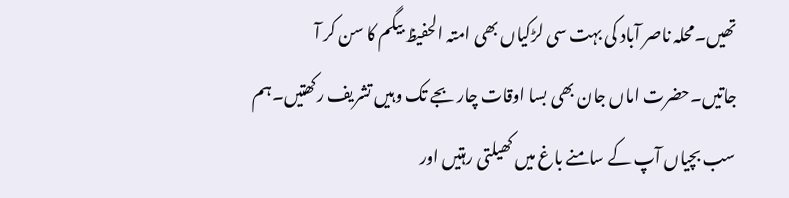تھیں۔محلہ ناصر آباد کی بہت سی لڑکیاں بھی امتہ الحفیظ بیگم کا سن کر آ جاتیں۔حضرت اماں جان بھی بسا اوقات چار بجے تک وہیں تشریف رکھتیں۔ہم سب بچیاں آپ کے سامنے باغ میں کھیلتی رہتیں اور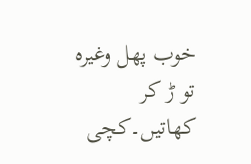خوب پھل وغیرہ تو ڑ کر کھاتیں۔کچی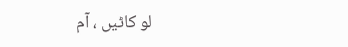لو کاٹیں ، آم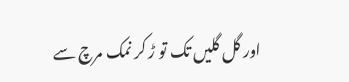اور گل گلیں تک تو ڑ کر نمک مرچ سے